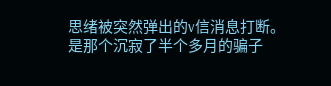思绪被突然弹出的v信消息打断。
是那个沉寂了半个多月的骗子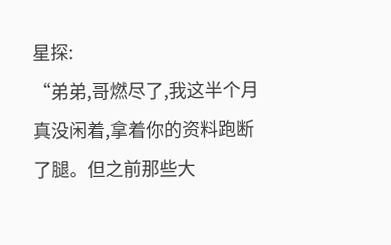星探:
“弟弟,哥燃尽了,我这半个月真没闲着,拿着你的资料跑断了腿。但之前那些大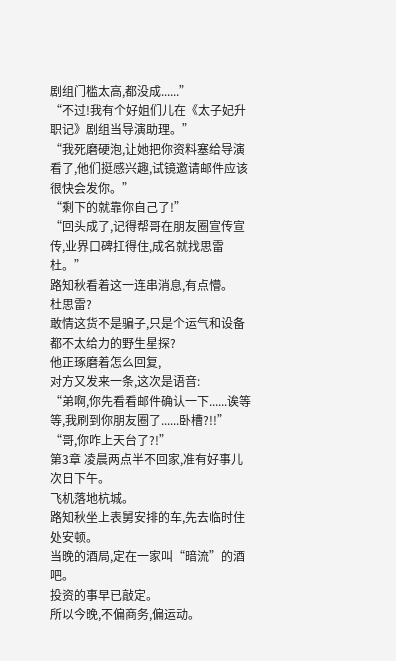剧组门槛太高,都没成......”
“不过!我有个好姐们儿在《太子妃升职记》剧组当导演助理。”
“我死磨硬泡,让她把你资料塞给导演看了,他们挺感兴趣,试镜邀请邮件应该很快会发你。”
“剩下的就靠你自己了!”
“回头成了,记得帮哥在朋友圈宣传宣传,业界口碑扛得住,成名就找思雷杜。”
路知秋看着这一连串消息,有点懵。
杜思雷?
敢情这货不是骗子,只是个运气和设备都不太给力的野生星探?
他正琢磨着怎么回复,
对方又发来一条,这次是语音:
“弟啊,你先看看邮件确认一下......诶等等,我刷到你朋友圈了......卧槽?!!”
“哥,你咋上天台了?!”
第3章 凌晨两点半不回家,准有好事儿
次日下午。
飞机落地杭城。
路知秋坐上表舅安排的车,先去临时住处安顿。
当晚的酒局,定在一家叫“暗流”的酒吧。
投资的事早已敲定。
所以今晚,不偏商务,偏运动。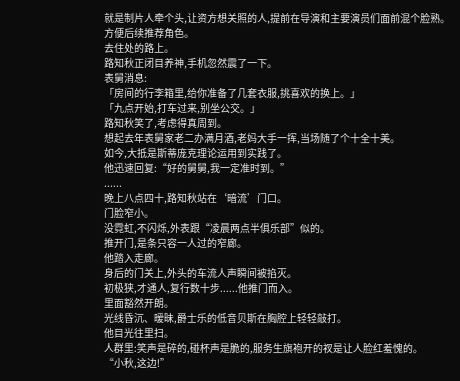就是制片人牵个头,让资方想关照的人,提前在导演和主要演员们面前混个脸熟。
方便后续推荐角色。
去住处的路上。
路知秋正闭目养神,手机忽然震了一下。
表舅消息:
「房间的行李箱里,给你准备了几套衣服,挑喜欢的换上。」
「九点开始,打车过来,别坐公交。」
路知秋笑了,考虑得真周到。
想起去年表舅家老二办满月酒,老妈大手一挥,当场随了个十全十美。
如今,大抵是斯蒂庞克理论运用到实践了。
他迅速回复:“好的舅舅,我一定准时到。”
......
晚上八点四十,路知秋站在‘暗流’门口。
门脸窄小。
没霓虹,不闪烁,外表跟“凌晨两点半俱乐部”似的。
推开门,是条只容一人过的窄廊。
他踏入走廊。
身后的门关上,外头的车流人声瞬间被掐灭。
初极狭,才通人,复行数十步......他推门而入。
里面豁然开朗。
光线昏沉、暧昧,爵士乐的低音贝斯在胸腔上轻轻敲打。
他目光往里扫。
人群里:笑声是碎的,碰杯声是脆的,服务生旗袍开的衩是让人脸红羞愧的。
“小秋,这边!”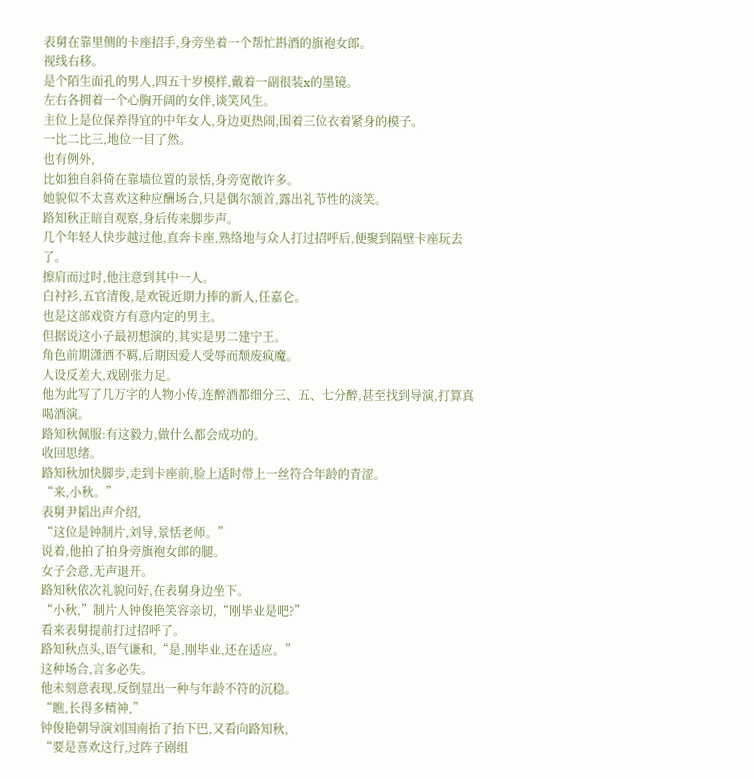表舅在靠里侧的卡座招手,身旁坐着一个帮忙斟酒的旗袍女郎。
视线右移。
是个陌生面孔的男人,四五十岁模样,戴着一副很装x的墨镜。
左右各拥着一个心胸开阔的女伴,谈笑风生。
主位上是位保养得宜的中年女人,身边更热闹,围着三位衣着紧身的模子。
一比二比三,地位一目了然。
也有例外,
比如独自斜倚在靠墙位置的景恬,身旁宽敞许多。
她貌似不太喜欢这种应酬场合,只是偶尔颔首,露出礼节性的淡笑。
路知秋正暗自观察,身后传来脚步声。
几个年轻人快步越过他,直奔卡座,熟络地与众人打过招呼后,便聚到隔壁卡座玩去了。
擦肩而过时,他注意到其中一人。
白衬衫,五官清俊,是欢锐近期力捧的新人,任嘉仑。
也是这部戏资方有意内定的男主。
但据说这小子最初想演的,其实是男二建宁王。
角色前期潇洒不羁,后期因爱人受辱而颓废疯魔。
人设反差大,戏剧张力足。
他为此写了几万字的人物小传,连醉酒都细分三、五、七分醉,甚至找到导演,打算真喝酒演。
路知秋佩服:有这毅力,做什么都会成功的。
收回思绪。
路知秋加快脚步,走到卡座前,脸上适时带上一丝符合年龄的青涩。
“来,小秋。”
表舅尹韬出声介绍,
“这位是钟制片,刘导,景恬老师。”
说着,他拍了拍身旁旗袍女郎的腿。
女子会意,无声退开。
路知秋依次礼貌问好,在表舅身边坐下。
“小秋,”制片人钟俊艳笑容亲切,“刚毕业是吧?”
看来表舅提前打过招呼了。
路知秋点头,语气谦和,“是,刚毕业,还在适应。”
这种场合,言多必失。
他未刻意表现,反倒显出一种与年龄不符的沉稳。
“瞧,长得多精神,”
钟俊艳朝导演刘国南抬了抬下巴,又看向路知秋,
“要是喜欢这行,过阵子剧组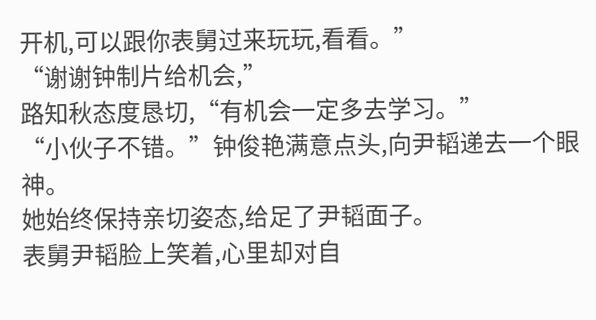开机,可以跟你表舅过来玩玩,看看。”
“谢谢钟制片给机会,”
路知秋态度恳切,“有机会一定多去学习。”
“小伙子不错。”钟俊艳满意点头,向尹韬递去一个眼神。
她始终保持亲切姿态,给足了尹韬面子。
表舅尹韬脸上笑着,心里却对自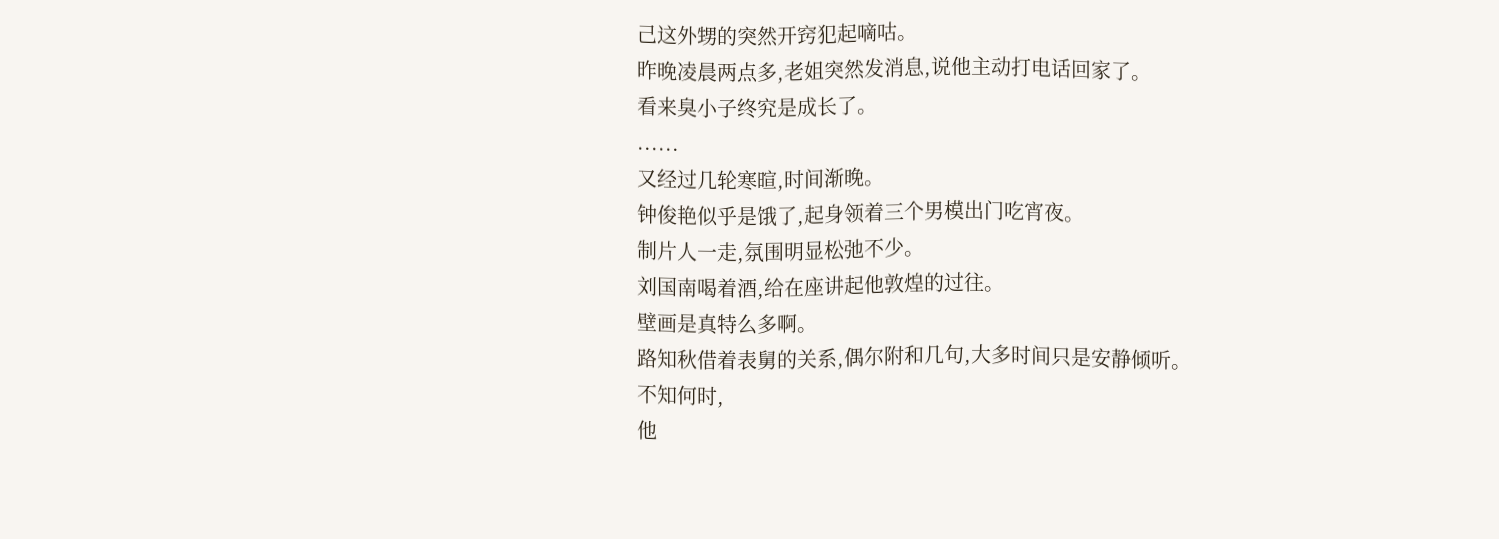己这外甥的突然开窍犯起嘀咕。
昨晚凌晨两点多,老姐突然发消息,说他主动打电话回家了。
看来臭小子终究是成长了。
......
又经过几轮寒暄,时间渐晚。
钟俊艳似乎是饿了,起身领着三个男模出门吃宵夜。
制片人一走,氛围明显松弛不少。
刘国南喝着酒,给在座讲起他敦煌的过往。
壁画是真特么多啊。
路知秋借着表舅的关系,偶尔附和几句,大多时间只是安静倾听。
不知何时,
他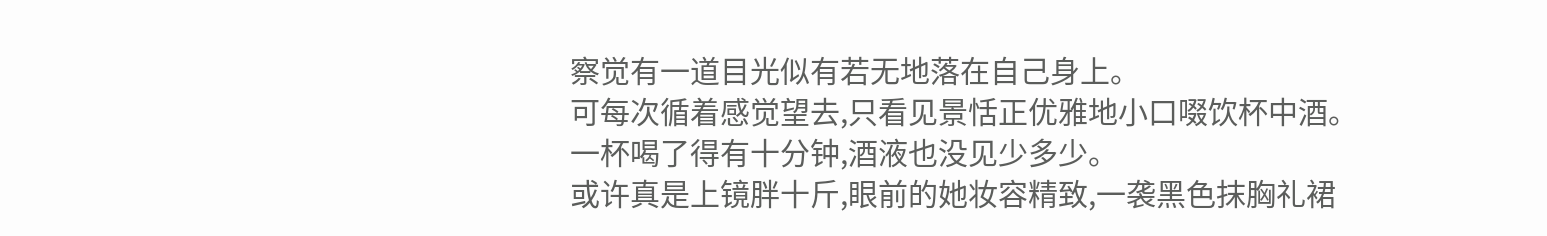察觉有一道目光似有若无地落在自己身上。
可每次循着感觉望去,只看见景恬正优雅地小口啜饮杯中酒。
一杯喝了得有十分钟,酒液也没见少多少。
或许真是上镜胖十斤,眼前的她妆容精致,一袭黑色抹胸礼裙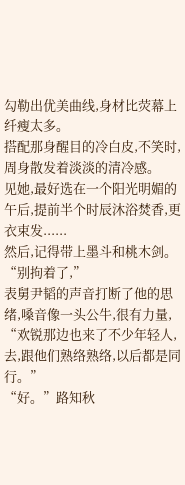勾勒出优美曲线,身材比荧幕上纤瘦太多。
搭配那身醒目的冷白皮,不笑时,周身散发着淡淡的清冷感。
见她,最好选在一个阳光明媚的午后,提前半个时辰沐浴焚香,更衣束发......
然后,记得带上墨斗和桃木剑。
“别拘着了,”
表舅尹韬的声音打断了他的思绪,嗓音像一头公牛,很有力量,
“欢锐那边也来了不少年轻人,去,跟他们熟络熟络,以后都是同行。”
“好。”路知秋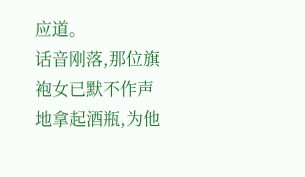应道。
话音刚落,那位旗袍女已默不作声地拿起酒瓶,为他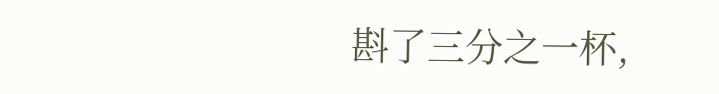斟了三分之一杯,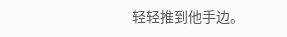轻轻推到他手边。